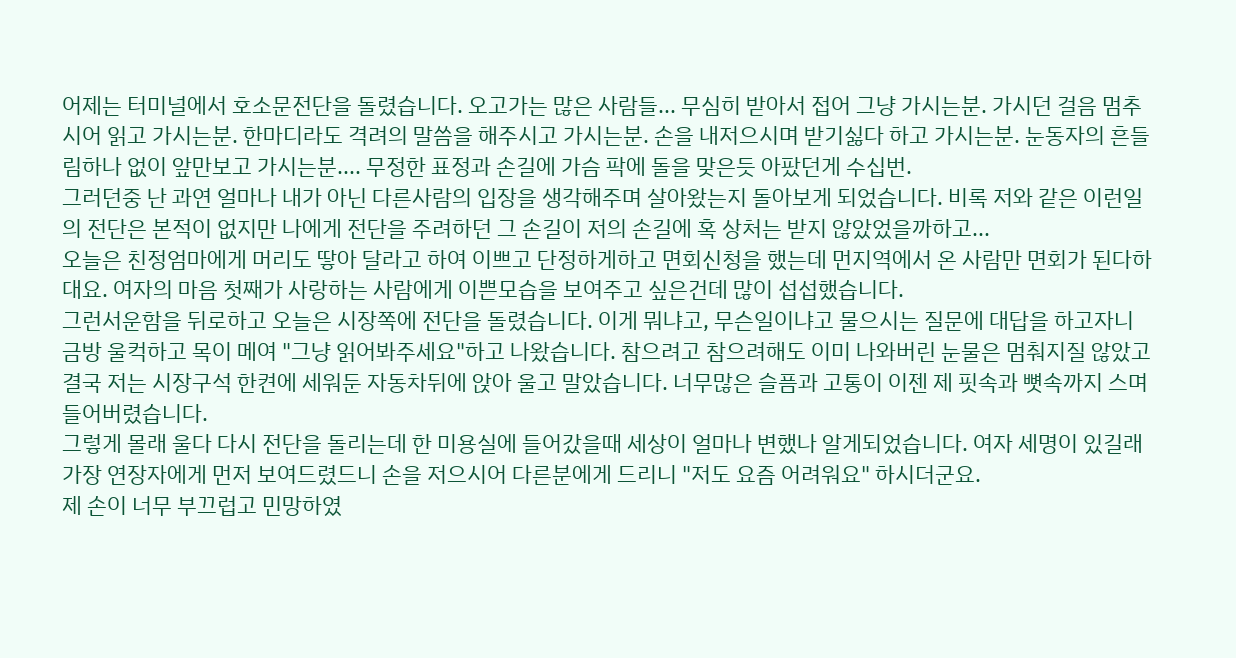어제는 터미널에서 호소문전단을 돌렸습니다. 오고가는 많은 사람들... 무심히 받아서 접어 그냥 가시는분. 가시던 걸음 멈추시어 읽고 가시는분. 한마디라도 격려의 말씀을 해주시고 가시는분. 손을 내저으시며 받기싫다 하고 가시는분. 눈동자의 흔들림하나 없이 앞만보고 가시는분.... 무정한 표정과 손길에 가슴 팍에 돌을 맞은듯 아팠던게 수십번.
그러던중 난 과연 얼마나 내가 아닌 다른사람의 입장을 생각해주며 살아왔는지 돌아보게 되었습니다. 비록 저와 같은 이런일의 전단은 본적이 없지만 나에게 전단을 주려하던 그 손길이 저의 손길에 혹 상처는 받지 않았었을까하고...
오늘은 친정엄마에게 머리도 땋아 달라고 하여 이쁘고 단정하게하고 면회신청을 했는데 먼지역에서 온 사람만 면회가 된다하대요. 여자의 마음 첫째가 사랑하는 사람에게 이쁜모습을 보여주고 싶은건데 많이 섭섭했습니다.
그런서운함을 뒤로하고 오늘은 시장쪽에 전단을 돌렸습니다. 이게 뭐냐고, 무슨일이냐고 물으시는 질문에 대답을 하고자니 금방 울컥하고 목이 메여 "그냥 읽어봐주세요"하고 나왔습니다. 참으려고 참으려해도 이미 나와버린 눈물은 멈춰지질 않았고 결국 저는 시장구석 한켠에 세워둔 자동차뒤에 앉아 울고 말았습니다. 너무많은 슬픔과 고통이 이젠 제 핏속과 뼛속까지 스며들어버렸습니다.
그렇게 몰래 울다 다시 전단을 돌리는데 한 미용실에 들어갔을때 세상이 얼마나 변했나 알게되었습니다. 여자 세명이 있길래 가장 연장자에게 먼저 보여드렸드니 손을 저으시어 다른분에게 드리니 "저도 요즘 어려워요" 하시더군요.
제 손이 너무 부끄럽고 민망하였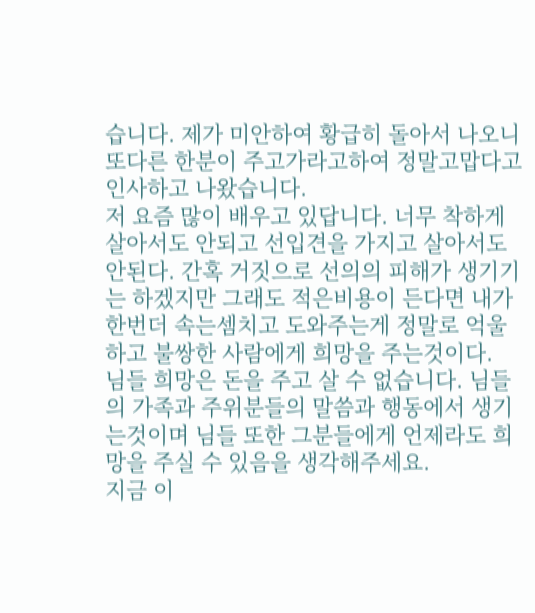습니다. 제가 미안하여 황급히 돌아서 나오니 또다른 한분이 주고가라고하여 정말고맙다고 인사하고 나왔습니다.
저 요즘 많이 배우고 있답니다. 너무 착하게 살아서도 안되고 선입견을 가지고 살아서도 안된다. 간혹 거짓으로 선의의 피해가 생기기는 하겠지만 그래도 적은비용이 든다면 내가 한번더 속는셈치고 도와주는게 정말로 억울하고 불쌍한 사람에게 희망을 주는것이다.
님들 희망은 돈을 주고 살 수 없습니다. 님들의 가족과 주위분들의 말씀과 행동에서 생기는것이며 님들 또한 그분들에게 언제라도 희망을 주실 수 있음을 생각해주세요.
지금 이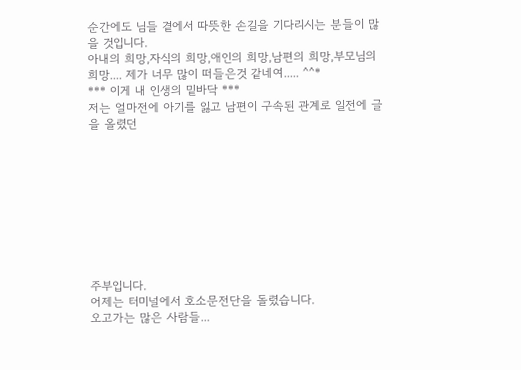순간에도 님들 곁에서 따뜻한 손길을 기다리시는 분들이 많을 것입니다.
아내의 희망,자식의 희망,애인의 희망,남편의 희망,부모님의 희망.... 제가 너무 많이 떠들은것 같네여..... ^^*
*** 이게 내 인생의 밑바닥 ***
저는 얼마전에 아기를 잃고 남편이 구속된 관계로 일전에 글을 올렸던









주부입니다.
어제는 터미널에서 호소문전단을 돌렸습니다.
오고가는 많은 사람들...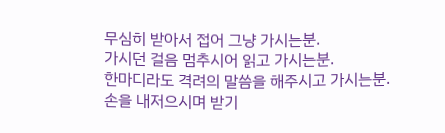무심히 받아서 접어 그냥 가시는분.
가시던 걸음 멈추시어 읽고 가시는분.
한마디라도 격려의 말씀을 해주시고 가시는분.
손을 내저으시며 받기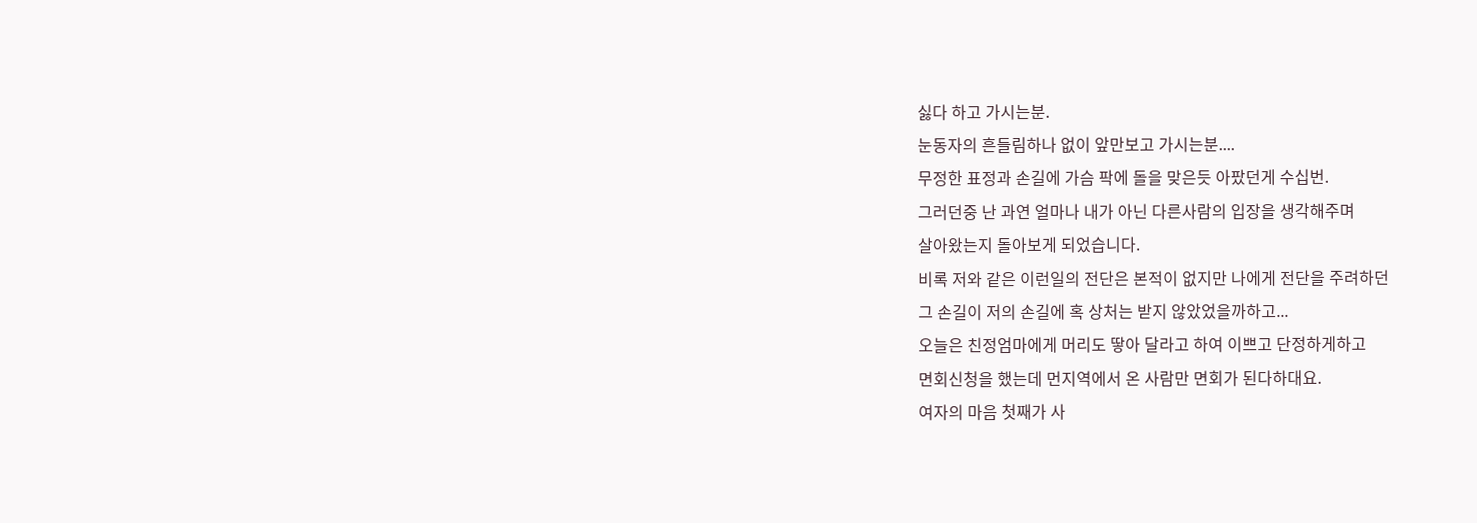싫다 하고 가시는분.
눈동자의 흔들림하나 없이 앞만보고 가시는분....
무정한 표정과 손길에 가슴 팍에 돌을 맞은듯 아팠던게 수십번.
그러던중 난 과연 얼마나 내가 아닌 다른사람의 입장을 생각해주며
살아왔는지 돌아보게 되었습니다.
비록 저와 같은 이런일의 전단은 본적이 없지만 나에게 전단을 주려하던
그 손길이 저의 손길에 혹 상처는 받지 않았었을까하고...
오늘은 친정엄마에게 머리도 땋아 달라고 하여 이쁘고 단정하게하고
면회신청을 했는데 먼지역에서 온 사람만 면회가 된다하대요.
여자의 마음 첫째가 사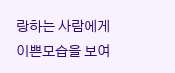랑하는 사람에게 이쁜모습을 보여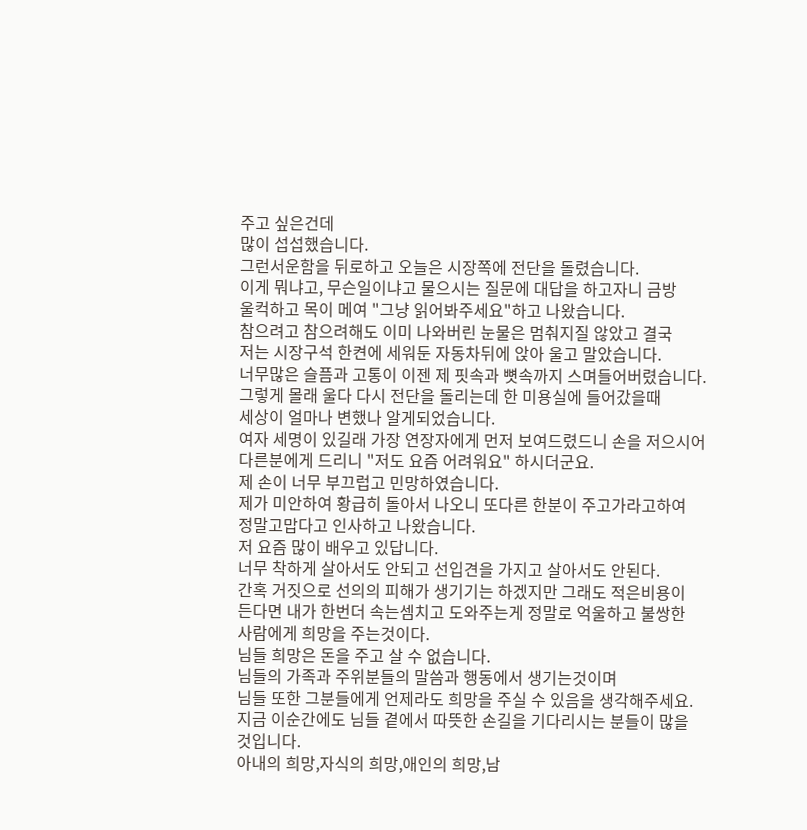주고 싶은건데
많이 섭섭했습니다.
그런서운함을 뒤로하고 오늘은 시장쪽에 전단을 돌렸습니다.
이게 뭐냐고, 무슨일이냐고 물으시는 질문에 대답을 하고자니 금방
울컥하고 목이 메여 "그냥 읽어봐주세요"하고 나왔습니다.
참으려고 참으려해도 이미 나와버린 눈물은 멈춰지질 않았고 결국
저는 시장구석 한켠에 세워둔 자동차뒤에 앉아 울고 말았습니다.
너무많은 슬픔과 고통이 이젠 제 핏속과 뼛속까지 스며들어버렸습니다.
그렇게 몰래 울다 다시 전단을 돌리는데 한 미용실에 들어갔을때
세상이 얼마나 변했나 알게되었습니다.
여자 세명이 있길래 가장 연장자에게 먼저 보여드렸드니 손을 저으시어
다른분에게 드리니 "저도 요즘 어려워요" 하시더군요.
제 손이 너무 부끄럽고 민망하였습니다.
제가 미안하여 황급히 돌아서 나오니 또다른 한분이 주고가라고하여
정말고맙다고 인사하고 나왔습니다.
저 요즘 많이 배우고 있답니다.
너무 착하게 살아서도 안되고 선입견을 가지고 살아서도 안된다.
간혹 거짓으로 선의의 피해가 생기기는 하겠지만 그래도 적은비용이
든다면 내가 한번더 속는셈치고 도와주는게 정말로 억울하고 불쌍한
사람에게 희망을 주는것이다.
님들 희망은 돈을 주고 살 수 없습니다.
님들의 가족과 주위분들의 말씀과 행동에서 생기는것이며
님들 또한 그분들에게 언제라도 희망을 주실 수 있음을 생각해주세요.
지금 이순간에도 님들 곁에서 따뜻한 손길을 기다리시는 분들이 많을
것입니다.
아내의 희망,자식의 희망,애인의 희망,남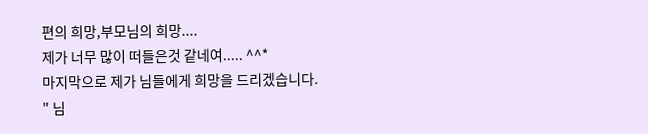편의 희망,부모님의 희망....
제가 너무 많이 떠들은것 같네여..... ^^*
마지막으로 제가 님들에게 희망을 드리겠습니다.
" 님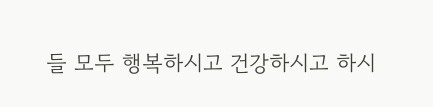들 모두 행복하시고 건강하시고 하시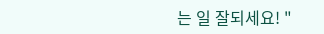는 일 잘되세요! "